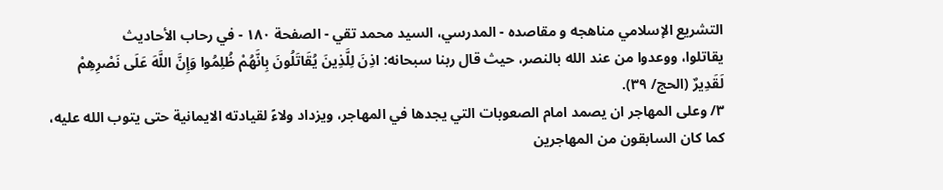التشريع الإسلامي مناهجه و مقاصده - المدرسي، السيد محمد تقي - الصفحة ١٨٠ - في رحاب الأحاديث
يقاتلوا، ووعدوا من عند الله بالنصر، حيث قال ربنا سبحانه: اذِنَ لِلَّذِينَ يُقَاتَلُونَ بِانَّهُمْ ظُلِمُوا وَإِنَّ اللَّهَ عَلَى نَصْرِهِمْ لَقَدِيرٌ (الحج/ ٣٩).
٣/ وعلى المهاجر ان يصمد امام الصعوبات التي يجدها في المهاجر، ويزداد ولاءً لقيادته الايمانية حتى يتوب الله عليه، كما كان السابقون من المهاجرين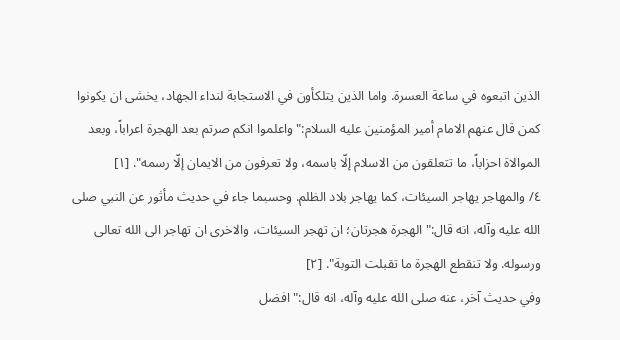الذين اتبعوه في ساعة العسرة. واما الذين يتلكأون في الاستجابة لنداء الجهاد، يخشى ان يكونوا كمن قال عنهم الامام أمير المؤمنين عليه السلام:" واعلموا انكم صرتم بعد الهجرة اعراباً، وبعد الموالاة احزاباً، ما تتعلقون من الاسلام إلّا باسمه، ولا تعرفون من الايمان إلّا رسمه". [١]
٤/ والمهاجر يهاجر السيئات، كما يهاجر بلاد الظلم. وحسبما جاء في حديث مأثور عن النبي صلى الله عليه وآله، انه قال:" الهجرة هجرتان؛ ان تهجر السيئات، والاخرى ان تهاجر الى الله تعالى ورسوله. ولا تنقطع الهجرة ما تقبلت التوبة". [٢]
وفي حديث آخر، عنه صلى الله عليه وآله، انه قال:" افضل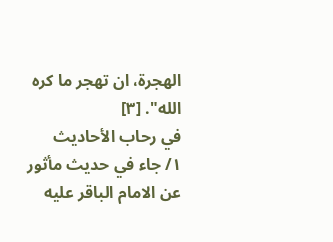الهجرة، ان تهجر ما كره الله". [٣]
في رحاب الأحاديث
١/ جاء في حديث مأثور عن الامام الباقر عليه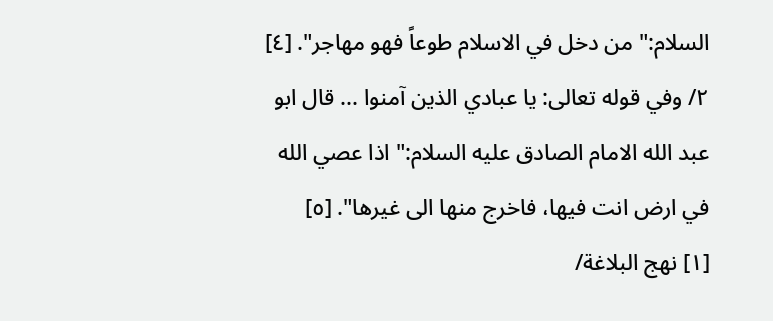السلام:" من دخل في الاسلام طوعاً فهو مهاجر". [٤]
٢/ وفي قوله تعالى: يا عبادي الذين آمنوا ... قال ابو عبد الله الامام الصادق عليه السلام:" اذا عصي الله في ارض انت فيها، فاخرج منها الى غيرها". [٥]
[١] نهج البلاغة/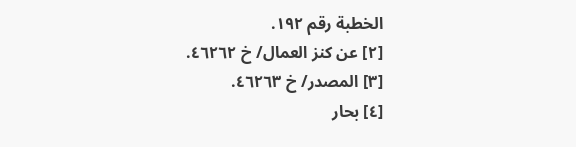الخطبة رقم ١٩٢.
[٢] عن كنز العمال/ خ ٤٦٢٦٢.
[٣] المصدر/ خ ٤٦٢٦٣.
[٤] بحار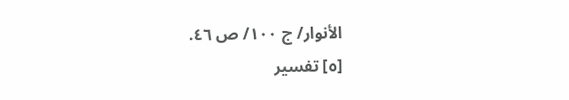الأنوار/ ج ١٠٠/ ص ٤٦.
[٥] تفسير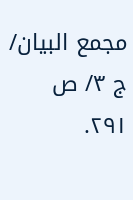مجمع البيان/ ج ٣/ ص ٢٩١.